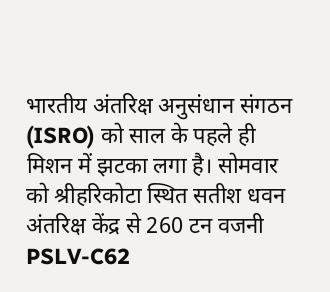भारतीय अंतरिक्ष अनुसंधान संगठन (ISRO) को साल के पहले ही मिशन में झटका लगा है। सोमवार को श्रीहरिकोटा स्थित सतीश धवन अंतरिक्ष केंद्र से 260 टन वजनी PSLV-C62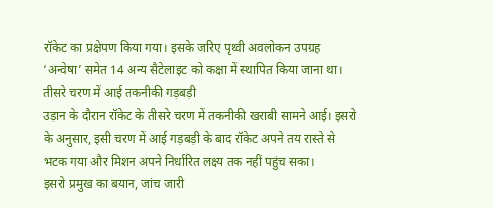रॉकेट का प्रक्षेपण किया गया। इसके जरिए पृथ्वी अवलोकन उपग्रह ‘अन्वेषा’ समेत 14 अन्य सैटेलाइट को कक्षा में स्थापित किया जाना था।
तीसरे चरण में आई तकनीकी गड़बड़ी
उड़ान के दौरान रॉकेट के तीसरे चरण में तकनीकी खराबी सामने आई। इसरो के अनुसार, इसी चरण में आई गड़बड़ी के बाद रॉकेट अपने तय रास्ते से भटक गया और मिशन अपने निर्धारित लक्ष्य तक नहीं पहुंच सका।
इसरो प्रमुख का बयान, जांच जारी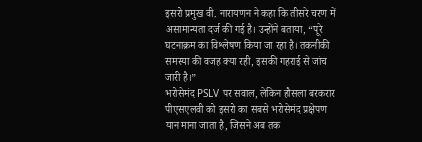इसरो प्रमुख वी. नारायणन ने कहा कि तीसरे चरण में असामान्यता दर्ज की गई है। उन्होंने बताया, “पूरे घटनाक्रम का विश्लेषण किया जा रहा है। तकनीकी समस्या की वजह क्या रही, इसकी गहराई से जांच जारी है।”
भरोसेमंद PSLV पर सवाल, लेकिन हौसला बरकरार
पीएसएलवी को इसरो का सबसे भरोसेमंद प्रक्षेपण यान माना जाता है, जिसने अब तक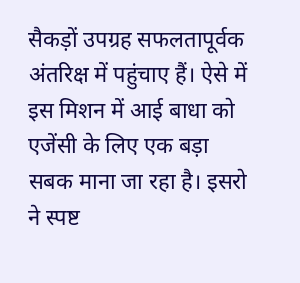सैकड़ों उपग्रह सफलतापूर्वक अंतरिक्ष में पहुंचाए हैं। ऐसे में इस मिशन में आई बाधा को एजेंसी के लिए एक बड़ा सबक माना जा रहा है। इसरो ने स्पष्ट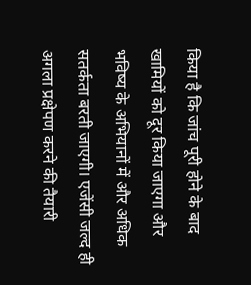किया है कि जांच पूरी होने के बाद खामियों को दूर किया जाएगा और भविष्य के अभियानों में और अधिक सतर्कता बरती जाएगी। एजेंसी जल्द ही अगला प्रक्षेपण करने की तैयारी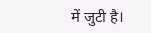में जुटी है।